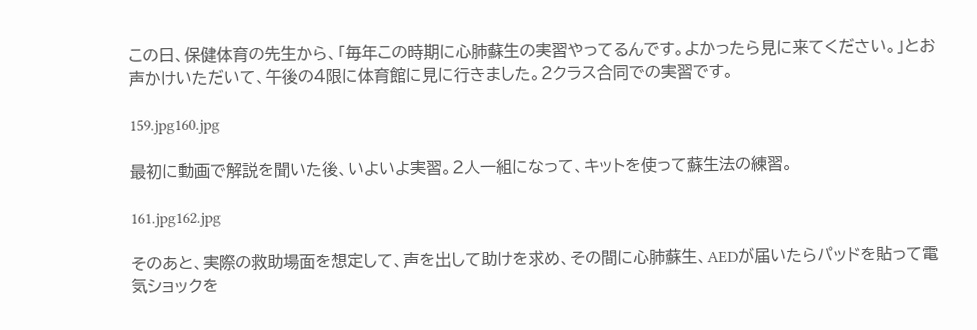この日、保健体育の先生から、「毎年この時期に心肺蘇生の実習やってるんです。よかったら見に来てください。」とお声かけいただいて、午後の4限に体育館に見に行きました。2クラス合同での実習です。

159.jpg160.jpg

最初に動画で解説を聞いた後、いよいよ実習。2人一組になって、キットを使って蘇生法の練習。

161.jpg162.jpg

そのあと、実際の救助場面を想定して、声を出して助けを求め、その間に心肺蘇生、AEDが届いたらパッドを貼って電気ショックを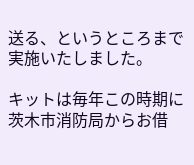送る、というところまで実施いたしました。

キットは毎年この時期に茨木市消防局からお借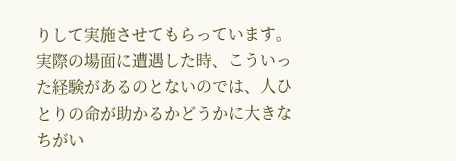りして実施させてもらっています。実際の場面に遭遇した時、こういった経験があるのとないのでは、人ひとりの命が助かるかどうかに大きなちがい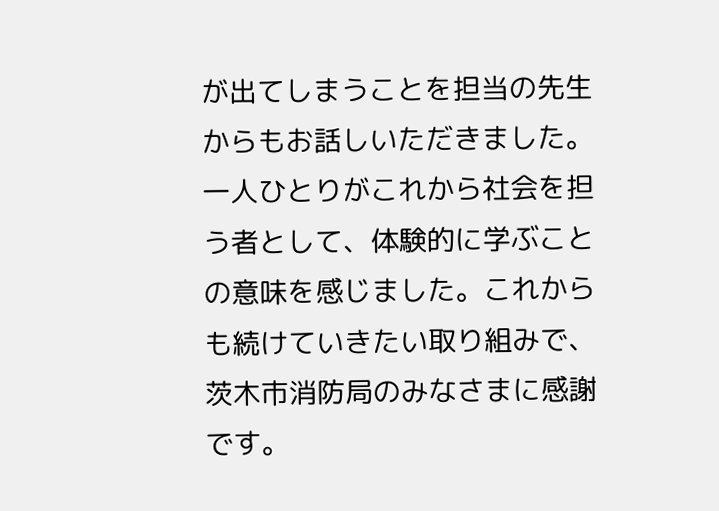が出てしまうことを担当の先生からもお話しいただきました。一人ひとりがこれから社会を担う者として、体験的に学ぶことの意味を感じました。これからも続けていきたい取り組みで、茨木市消防局のみなさまに感謝です。